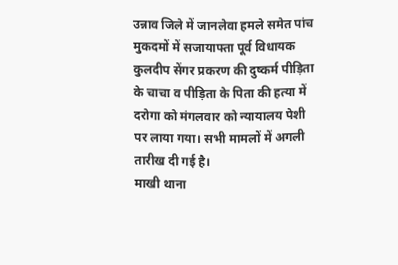उन्नाव जिले में जानलेवा हमले समेत पांच मुकदमों में सजायाफ्ता पूर्व विधायक कुलदीप सेंगर प्रकरण की दुष्कर्म पीड़िता के चाचा व पीड़िता के पिता की हत्या में दरोगा को मंगलवार को न्यायालय पेशी पर लाया गया। सभी मामलों में अगली तारीख दी गई है।
माखी थाना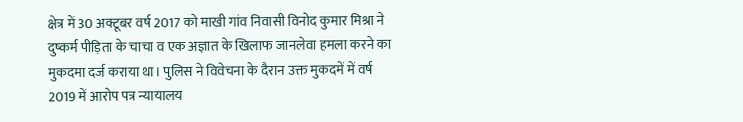क्षेत्र में 30 अक्टूबर वर्ष 2017 को माखी गांव निवासी विनोद कुमार मिश्रा ने दुष्कर्म पीड़िता के चाचा व एक अज्ञात के खिलाफ जानलेवा हमला करने का मुकदमा दर्ज कराया था। पुलिस ने विवेचना के दैरान उक्त मुकदमें में वर्ष 2019 में आरोप पत्र न्यायालय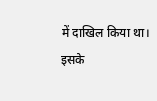में दाखिल किया था।
इसके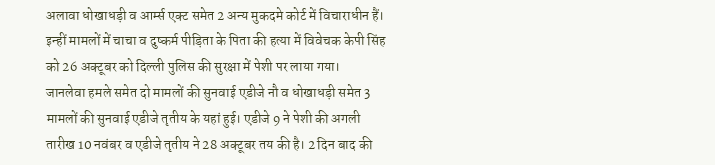अलावा धोखाधड़ी व आर्म्स एक्ट समेत 2 अन्य मुकदमे कोर्ट में विचाराधीन हैं। इन्हीं मामलों में चाचा व दुष्कर्म पीड़िता के पिता की हत्या में विवेचक केपी सिंह को 26 अक्टूबर को दिल्ली पुलिस की सुरक्षा में पेशी पर लाया गया।
जानलेवा हमले समेत दो मामलों की सुनवाई एडीजे नौ व धोखाधड़ी समेत 3 मामलों की सुनवाई एडीजे तृतीय के यहां हुई। एडीजे 9 ने पेशी की अगली तारीख 10 नवंबर व एडीजे तृतीय ने 28 अक्टूबर तय की है। 2 दिन बाद की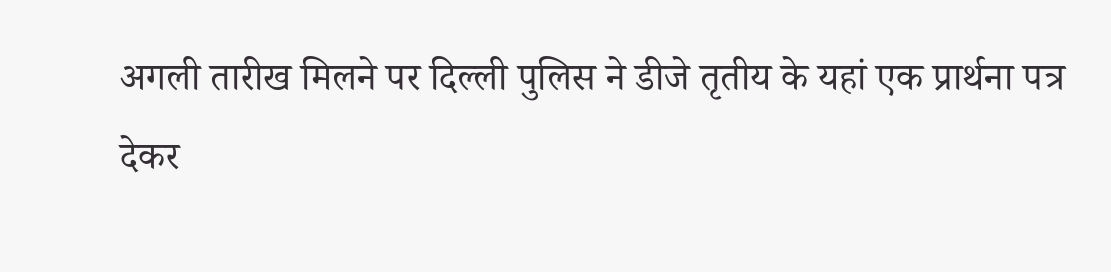अगली तारीख मिलने पर दिल्ली पुलिस ने डीजे तृतीय के यहां एक प्रार्थना पत्र देकर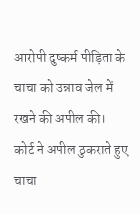आरोपी दुष्कर्म पीड़िता के चाचा को उन्नाव जेल में रखने की अपील की। कोर्ट ने अपील ठुकराते हुए चाचा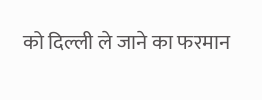को दिल्ली ले जाने का फरमान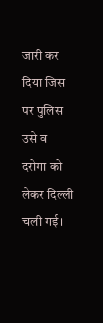जारी कर दिया जिस पर पुलिस उसे व दरोगा को लेकर दिल्ली चली गई।